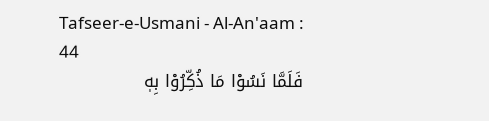Tafseer-e-Usmani - Al-An'aam : 44
فَلَمَّا نَسُوْا مَا ذُكِّرُوْا بِهٖ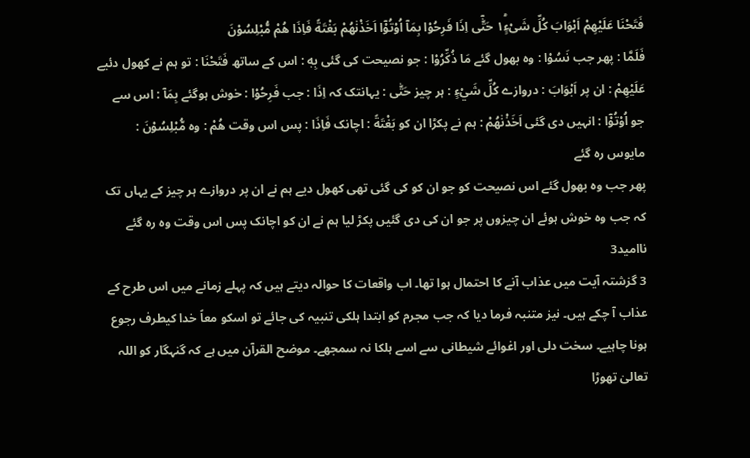فَتَحْنَا عَلَیْهِمْ اَبْوَابَ كُلِّ شَیْءٍ١ؕ حَتّٰۤى اِذَا فَرِحُوْا بِمَاۤ اُوْتُوْۤا اَخَذْنٰهُمْ بَغْتَةً فَاِذَا هُمْ مُّبْلِسُوْنَ
فَلَمَّا : پھر جب نَسُوْا : وہ بھول گئے مَا ذُكِّرُوْا : جو نصیحت کی گئی بِهٖ : اس کے ساتھ فَتَحْنَا : تو ہم نے کھول دئیے عَلَيْهِمْ : ان پر اَبْوَابَ : دروازے كُلِّ شَيْءٍ : ہر چیز حَتّٰى : یہانتک کہ اِذَا : جب فَرِحُوْا : خوش ہوگئے بِمَآ : اس سے جو اُوْتُوْٓا : انہیں دی گئی اَخَذْنٰهُمْ : ہم نے پکڑا ان کو بَغْتَةً : اچانک فَاِذَا : پس اس وقت هُمْ : وہ مُّبْلِسُوْنَ : مایوس رہ گئے
پھر جب وہ بھول گئے اس نصیحت کو جو ان کو کی گئی تھی کھول دیے ہم نے ان پر دروازے ہر چیز کے یہاں تک کہ جب وہ خوش ہوئے ان چیزوں پر جو ان کی دی گئیں پکڑ لیا ہم نے ان کو اچانک پس اس وقت وہ رہ گئے ناامید3
3 گزشتہ آیت میں عذاب آنے کا احتمال ہوا تھا۔ اب واقعات کا حوالہ دیتے ہیں کہ پہلے زمانے میں اس طرح کے عذاب آ چکے ہیں۔ نیز متنبہ فرما دیا کہ جب مجرم کو ابتدا ہلکی تنبیہ کی جائے تو اسکو معاً خدا کیطرف رجوع ہونا چاہیے۔ سخت دلی اور اغوائے شیطانی سے اسے ہلکا نہ سمجھے۔ موضح القرآن میں ہے کہ گنہگار کو اللہ تعالیٰ تھوڑا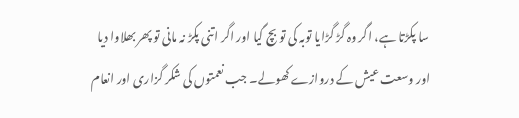سا پکڑتا ہے، اگر وہ گڑ گڑایا توبہ کی تو بچ گیا اور اگر اتنی پکڑ نہ مانی تو پھر بھلاوا دیا اور وسعت عیش کے دروازے کھولے۔ جب نعمتوں کی شکر گزاری اور انعام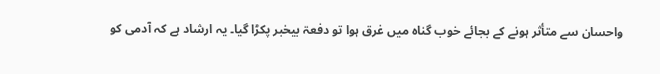واحسان سے متأثر ہونے کے بجائے خوب گناہ میں غرق ہوا تو دفعۃ بیخبر پکڑا گیا۔ یہ ارشاد ہے کہ آدمی کو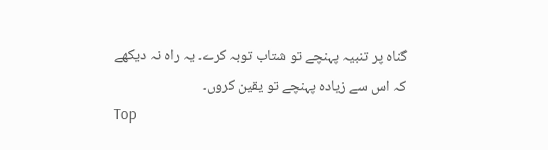گناہ پر تنبیہ پہنچے تو شتاب توبہ کرے۔ یہ راہ نہ دیکھے کہ اس سے زیادہ پہنچے تو یقین کروں۔
Top